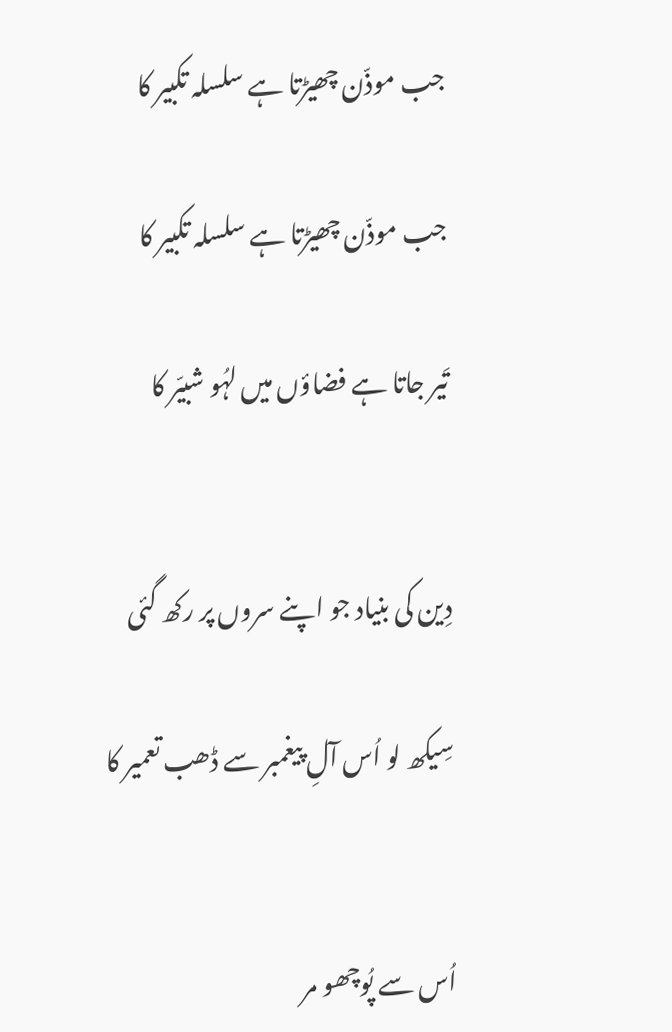جب موذّن چھیڑتا ہے سلسلہ تکبیر کا

جب موذّن چھیڑتا ہے سلسلہ تکبیر کا

تَیر جاتا ہے فضاؤں میں لہُو شبیّر کا


دِین کی بنیاد جو اپنے سروں پر رکھ گئی

سِیکھ لو اُس آلِ پیغمبر سے ڈھب تعمیر کا


اُس سے پُوچھو مر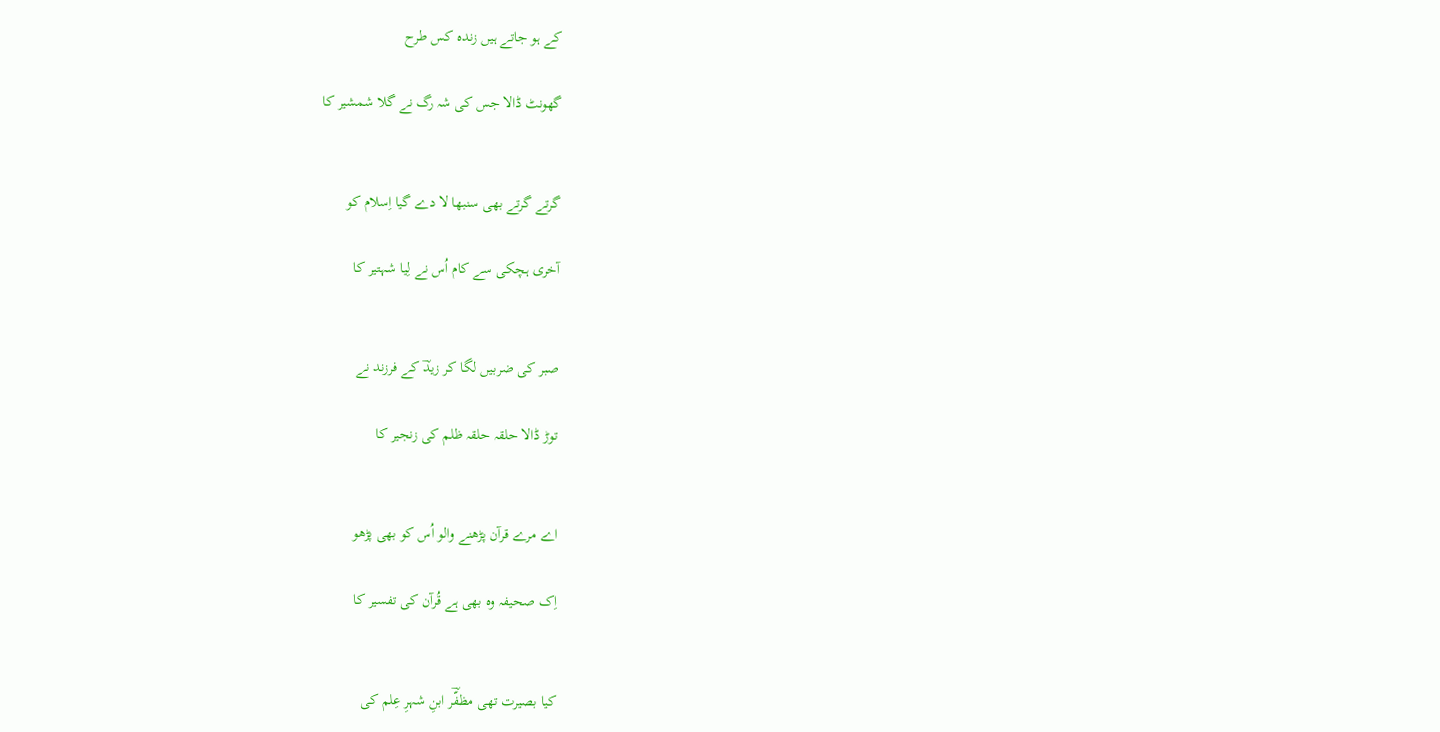کے ہو جاتے ہیں زندہ کس طرح

گھونٹ ڈالا جس کی شہ رگ نے گلا شمشیر کا


گرتے گرتے بھی سنبھا لا دے گیا اِسلام کو

آخری ہچکی سے کام اُس نے لِیا شہتیر کا


صبر کی ضربیں لگا کر زیدؔ کے فرزند نے

توڑ ڈالا حلقہ حلقہ ظلم کی زنجیر کا


اے مرے قرآن پڑھنے والو اُس کو بھی پڑھو

اِک صحیفہ وہ بھی ہے قُرآن کی تفسیر کا


کیا بصیرت تھی مظفّؔر ابنِ شہرِ عِلم کی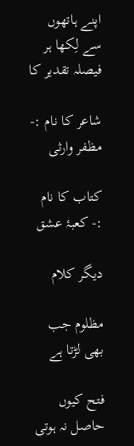اپنے ہاتھوں سے لِکھا ہر فیصلہ تقدیر کا

شاعر کا نام :- مظفر وارثی

کتاب کا نام :- کعبۂ عشق

دیگر کلام

مظلوم جب بھی لڑتا ہے

فتح کیوں حاصل نہ ہوتی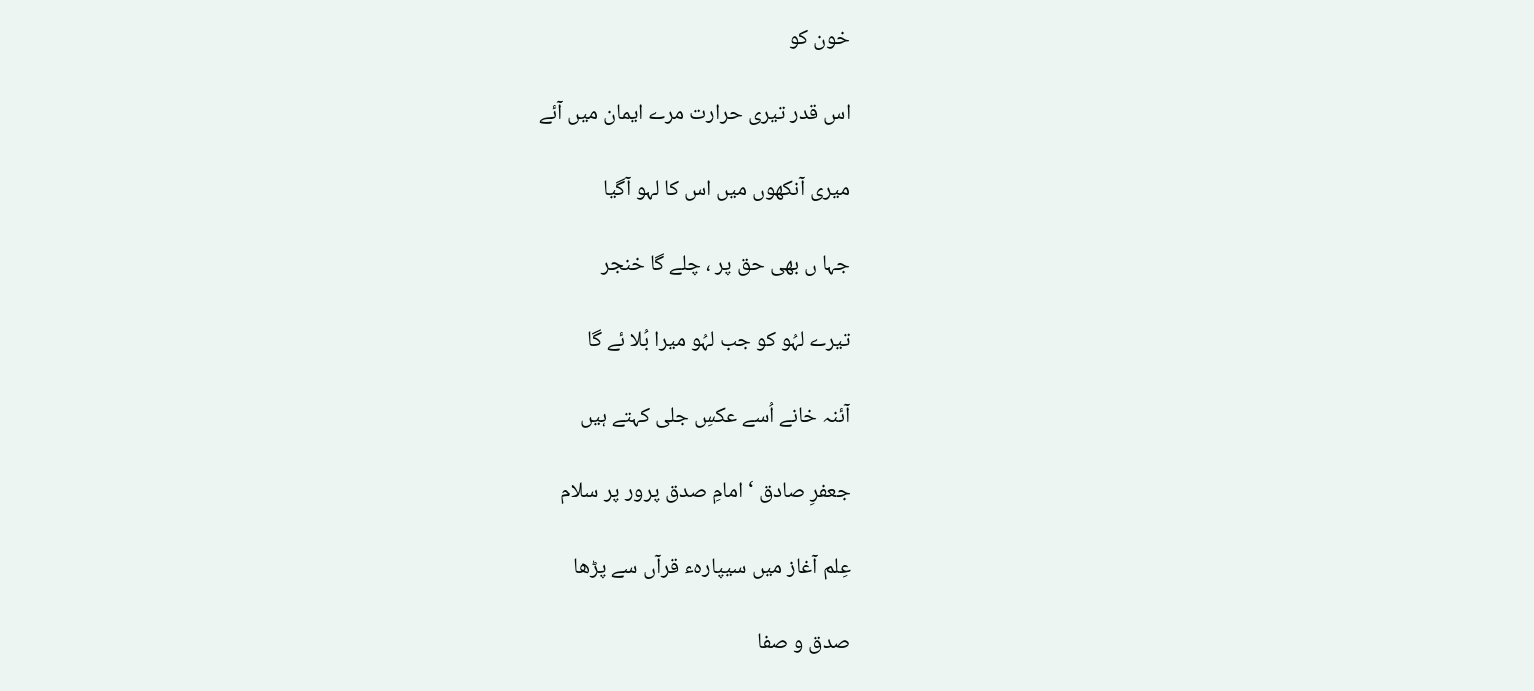خون کو

اس قدر تیری حرارت مرے ایمان میں آئے

میری آنکھوں میں اس کا لہو آگیا

جہا ں بھی حق پر ، چلے گا خنجر

تیرے لہُو کو جب لہُو میرا بُلا ئے گا

آئنہ خانے اُسے عکسِ جلی کہتے ہیں

جعفرِ صادق ‘ امامِ صدق پرور پر سلام

عِلم آغاز میں سیپارہء قرآں سے پڑھا

صدق و صفا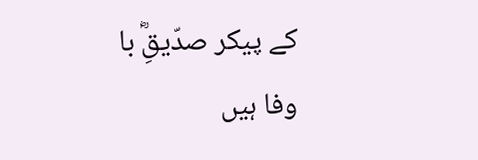کے پیکر صدّیقِؓ با وفا ہیں